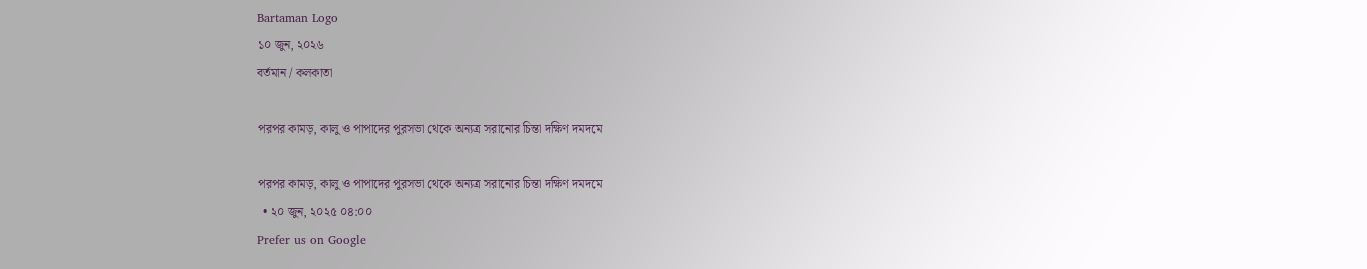Bartaman Logo
১০ জুন, ২০২৬
বর্তমান / কলকাতা

পরপর কামড়, কালু ও পাপাদের পুরসভা থেকে অন্যত্র সরানোর চিন্তা দক্ষিণ দমদমে

পরপর কামড়, কালু ও পাপাদের পুরসভা থেকে অন্যত্র সরানোর চিন্তা দক্ষিণ দমদমে
  • ২০ জুন, ২০২৫ ০৪:০০
Prefer us on Google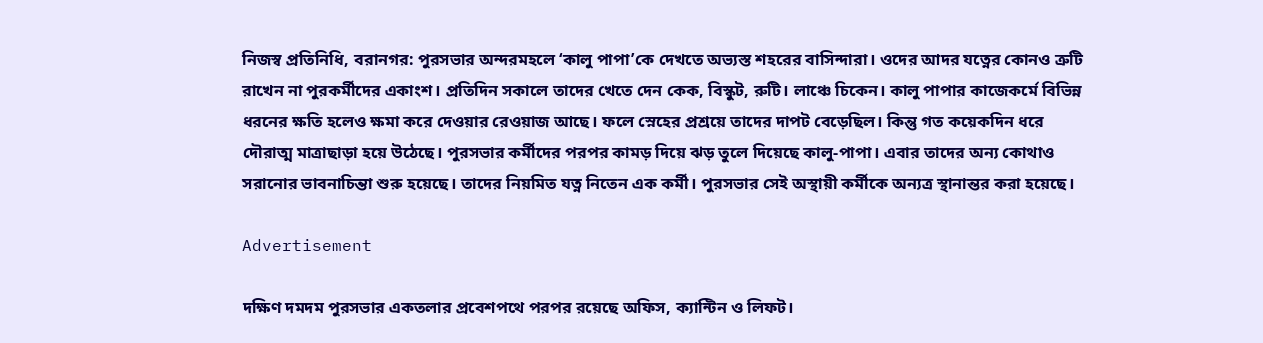নিজস্ব প্রতিনিধি, বরানগর: পুরসভার অন্দরমহলে ‘কালু পাপা’কে দেখতে অভ্যস্ত শহরের বাসিন্দারা। ওদের আদর যত্নের কোনও ত্রুটি রাখেন না পুরকর্মীদের একাংশ। প্রতিদিন সকালে তাদের খেতে দেন কেক, বিস্কুট, রুটি। লাঞ্চে চিকেন। কালু পাপার কাজেকর্মে বিভিন্ন ধরনের ক্ষতি হলেও ক্ষমা করে দেওয়ার রেওয়াজ আছে। ফলে স্নেহের প্রশ্রয়ে তাদের দাপট বেড়েছিল। কিন্তু গত কয়েকদিন ধরে দৌরাত্ম মাত্রাছাড়া হয়ে উঠেছে। পুরসভার কর্মীদের পরপর কামড় দিয়ে ঝড় তুলে দিয়েছে কালু-পাপা। এবার তাদের অন্য কোথাও সরানোর ভাবনাচিন্তা শুরু হয়েছে। তাদের নিয়মিত যত্ন নিতেন এক কর্মী। পুরসভার সেই অস্থায়ী কর্মীকে অন্যত্র স্থানান্তর করা হয়েছে।

Advertisement

দক্ষিণ দমদম পুরসভার একতলার প্রবেশপথে পরপর রয়েছে অফিস, ক্যান্টিন ও লিফট।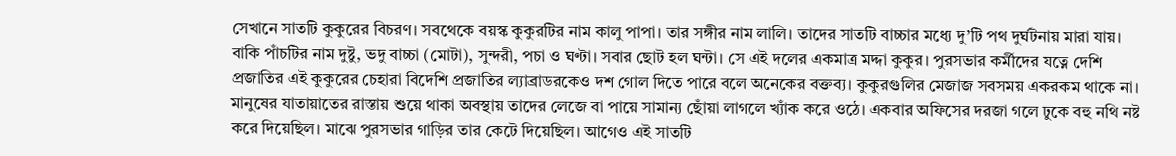সেখানে সাতটি কুকুরের বিচরণ। সবথেকে বয়স্ক কুকুরটির নাম কালু পাপা। তার সঙ্গীর নাম লালি। তাদের সাতটি বাচ্চার মধ্যে দু’টি পথ দুর্ঘটনায় মারা যায়। বাকি পাঁচটির নাম দুষ্টু, ভদু বাচ্চা (মোটা), সুন্দরী, পচা ও ঘণ্টা। সবার ছোট হল ঘন্টা। সে এই দলের একমাত্র মদ্দা কুকুর। পুরসভার কর্মীদের যত্নে দেশি প্রজাতির এই কুকুরের চেহারা বিদেশি প্রজাতির ল্যাব্রাডরকেও দশ গোল দিতে পারে বলে অনেকের বক্তব্য। কুকুরগুলির মেজাজ সবসময় একরকম থাকে না। মানুষের যাতায়াতের রাস্তায় শুয়ে থাকা অবস্থায় তাদের লেজে বা পায়ে সামান্য ছোঁয়া লাগলে খ্যাঁক করে ওঠে। একবার অফিসের দরজা গলে ঢুকে বহু নথি নষ্ট করে দিয়েছিল। মাঝে পুরসভার গাড়ির তার কেটে দিয়েছিল। আগেও এই সাতটি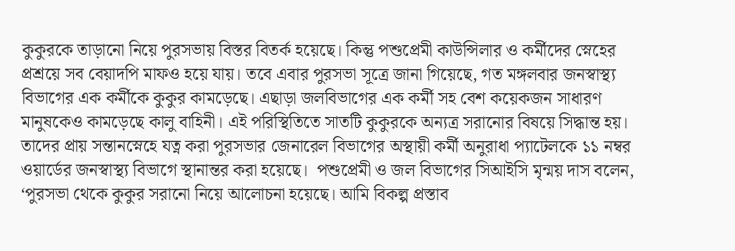কুকুরকে তাড়ানো নিয়ে পুরসভায় বিস্তর বিতর্ক হয়েছে। কিন্তু পশুপ্রেমী কাউন্সিলার ও কর্মীদের স্নেহের প্রশ্রয়ে সব বেয়াদপি মাফও হয়ে যায়। তবে এবার পুরসভা সূত্রে জানা গিয়েছে, গত মঙ্গলবার জনস্বাস্থ্য বিভাগের এক কর্মীকে কুকুর কামড়েছে। এছাড়া জলবিভাগের এক কর্মী সহ বেশ কয়েকজন সাধারণ মানুষকেও কামড়েছে কালু বাহিনী। এই পরিস্থিতিতে সাতটি কুকুরকে অন্যত্র সরানোর বিষয়ে সিদ্ধান্ত হয়। তাদের প্রায় সন্তানস্নেহে যত্ন করা পুরসভার জেনারেল বিভাগের অস্থায়ী কর্মী অনুরাধা প্যাটেলকে ১১ নম্বর ওয়ার্ডের জনস্বাস্থ্য বিভাগে স্থানান্তর করা হয়েছে।  পশুপ্রেমী ও জল বিভাগের সিআইসি মৃন্ময় দাস বলেন, ‘পুরসভা থেকে কুকুর সরানো নিয়ে আলোচনা হয়েছে। আমি বিকল্প প্রস্তাব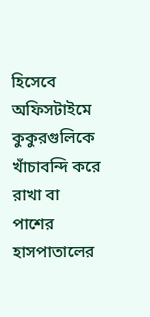হিসেবে অফিসটাইমে কুকুরগুলিকে খাঁচাবন্দি করে রাখা বা পাশের হাসপাতালের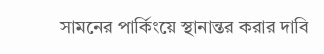সামনের পার্কিংয়ে স্থানান্তর করার দাবি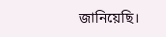জানিয়েছি।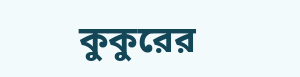কুকুরের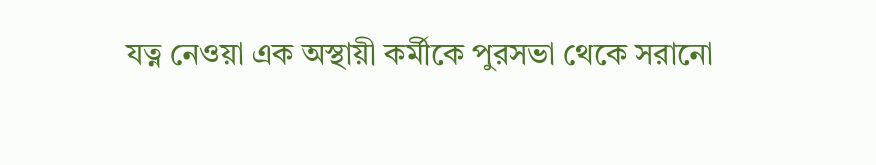যত্ন নেওয়া এক অস্থায়ী কর্মীকে পুরসভা থেকে সরানো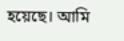হয়েছে। আমি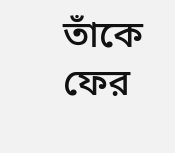তাঁকে ফের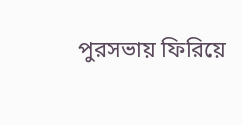পুরসভায় ফিরিয়ে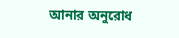আনার অনুরোধ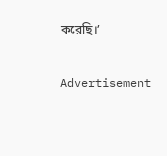করেছি।’

Advertisement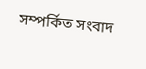সম্পর্কিত সংবাদ